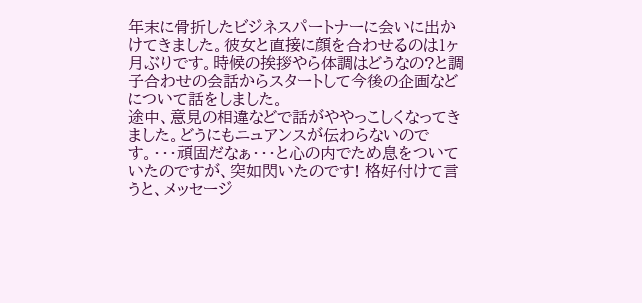年末に骨折したビジネスパートナーに会いに出かけてきました。彼女と直接に顔を合わせるのは1ヶ月ぶりです。時候の挨拶やら体調はどうなの?と調子合わせの会話からスタートして今後の企画などについて話をしました。
途中、意見の相違などで話がややっこしくなってきました。どうにもニュアンスが伝わらないのです。・・・頑固だなぁ・・・と心の内でため息をついていたのですが、突如閃いたのです! 格好付けて言うと、メッセージ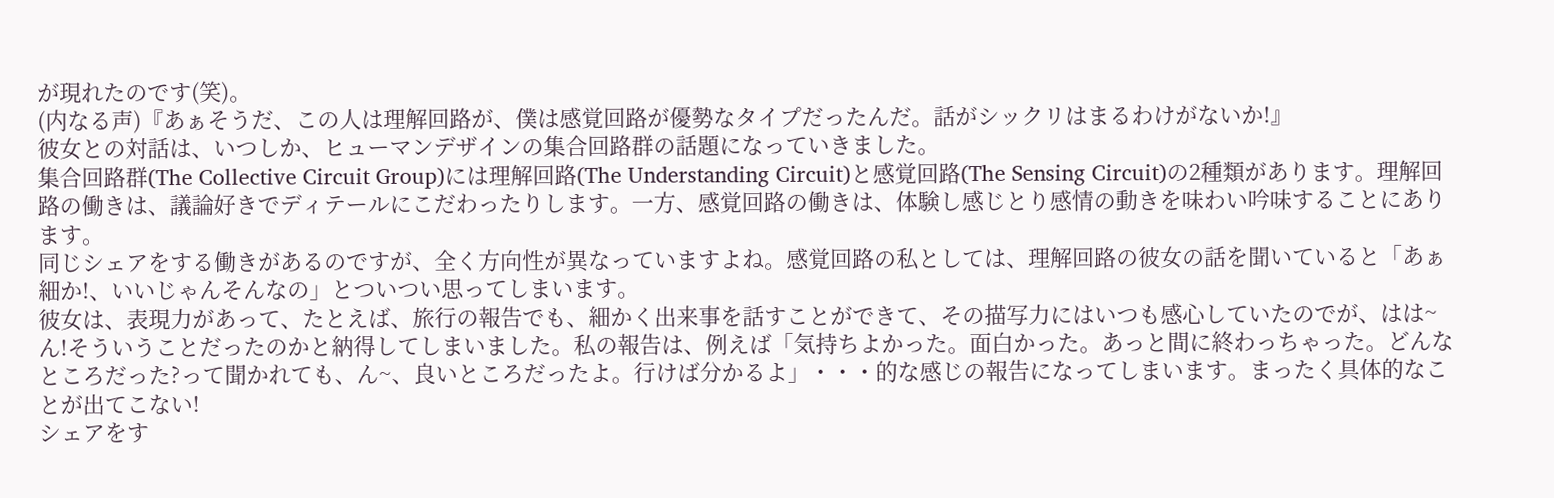が現れたのです(笑)。
(内なる声)『あぁそうだ、この人は理解回路が、僕は感覚回路が優勢なタイプだったんだ。話がシックリはまるわけがないか!』
彼女との対話は、いつしか、ヒューマンデザインの集合回路群の話題になっていきました。
集合回路群(The Collective Circuit Group)には理解回路(The Understanding Circuit)と感覚回路(The Sensing Circuit)の2種類があります。理解回路の働きは、議論好きでディテールにこだわったりします。一方、感覚回路の働きは、体験し感じとり感情の動きを味わい吟味することにあります。
同じシェアをする働きがあるのですが、全く方向性が異なっていますよね。感覚回路の私としては、理解回路の彼女の話を聞いていると「あぁ細か!、いいじゃんそんなの」とついつい思ってしまいます。
彼女は、表現力があって、たとえば、旅行の報告でも、細かく出来事を話すことができて、その描写力にはいつも感心していたのでが、はは~ん!そういうことだったのかと納得してしまいました。私の報告は、例えば「気持ちよかった。面白かった。あっと間に終わっちゃった。どんなところだった?って聞かれても、ん~、良いところだったよ。行けば分かるよ」・・・的な感じの報告になってしまいます。まったく具体的なことが出てこない!
シェアをす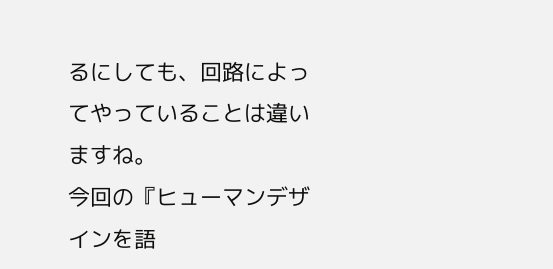るにしても、回路によってやっていることは違いますね。
今回の『ヒューマンデザインを語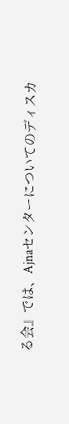る会』では、Ajnaセンターについてのディスカ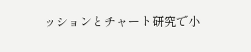ッションとチャート研究で小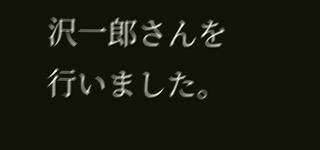沢一郎さんを行いました。